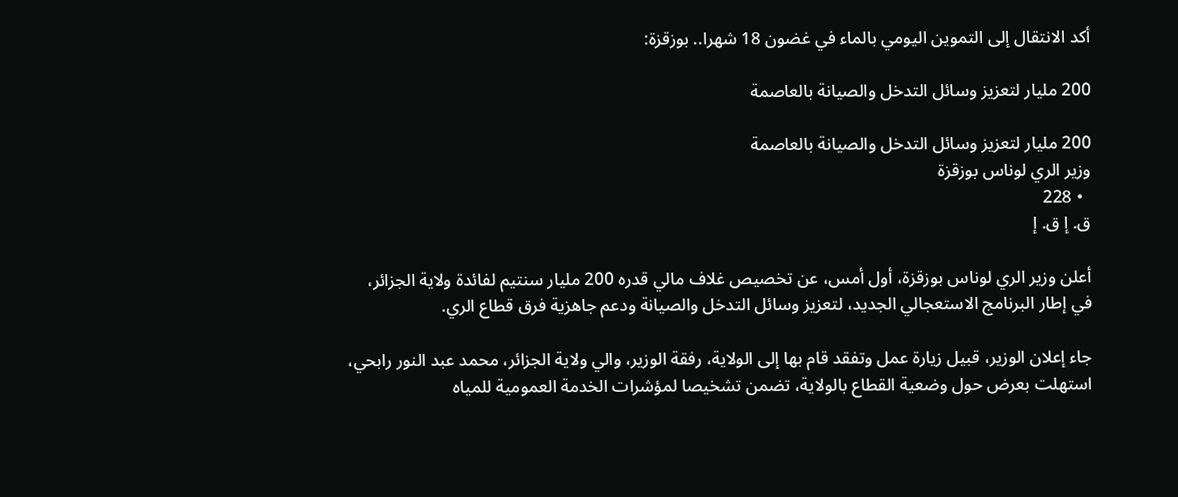أكد الانتقال إلى التموين اليومي بالماء في غضون 18 شهرا.. بوزقزة:

200 مليار لتعزيز وسائل التدخل والصيانة بالعاصمة

200 مليار لتعزيز وسائل التدخل والصيانة بالعاصمة
وزير الري لوناس بوزقزة
  • 228
ق. إ ق. إ

أعلن وزير الري لوناس بوزقزة، أول أمس، عن تخصيص غلاف مالي قدره 200 مليار سنتيم لفائدة ولاية الجزائر، في إطار البرنامج الاستعجالي الجديد، لتعزيز وسائل التدخل والصيانة ودعم جاهزية فرق قطاع الري.

جاء إعلان الوزير، قبيل زيارة عمل وتفقد قام بها إلى الولاية، رفقة الوزير، والي ولاية الجزائر، محمد عبد النور رابحي، استهلت بعرض حول وضعية القطاع بالولاية، تضمن تشخيصا لمؤشرات الخدمة العمومية للمياه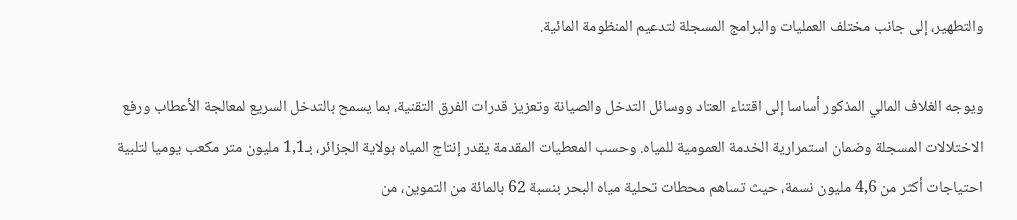والتطهير، إلى جانب مختلف العمليات والبرامج المسجلة لتدعيم المنظومة المائية.

ويوجه الغلاف المالي المذكور أساسا إلى اقتناء العتاد ووسائل التدخل والصيانة وتعزيز قدرات الفرق التقنية، بما يسمح بالتدخل السريع لمعالجة الأعطاب ورفع الاختلالات المسجلة وضمان استمرارية الخدمة العمومية للمياه. وحسب المعطيات المقدمة يقدر إنتاج المياه بولاية الجزائر، بـ1,1 مليون متر مكعب يوميا لتلبية احتياجات أكثر من 4,6 مليون نسمة، حيث تساهم محطات تحلية مياه البحر بنسبة 62 بالمائة من التموين، من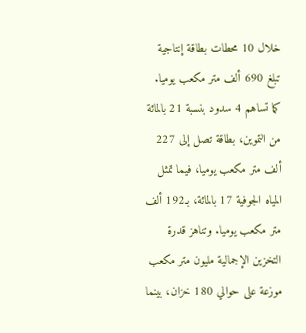خلال 10 محطات بطاقة إنتاجية تبلغ 690 ألف متر مكعب يوميا. كما تساهم 4 سدود بنسبة 21 بالمائة من التموين، بطاقة تصل إلى 227 ألف متر مكعب يوميا، فيما تمثل المياه الجوفية 17 بالمائة، بـ192 ألف متر مكعب يوميا. وتناهز قدرة التخزين الإجمالية مليون متر مكعب موزعة على حوالي 180 خزان، بينما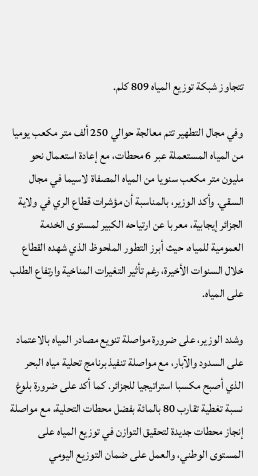تتجاوز شبكة توزيع المياه 809 كلم.

وفي مجال التطهير تتم معالجة حوالي 250 ألف متر مكعب يوميا من المياه المستعملة عبر 6 محطات، مع إعادة استعمال نحو مليون متر مكعب سنويا من المياه المصفاة لاسيما في مجال السقي. وأكد الوزير، بالمناسبة أن مؤشرات قطاع الري في ولاية الجزائر إيجابية، معربا عن ارتياحه الكبير لمستوى الخدمة العمومية للمياه، حيث أبرز التطور الملحوظ الذي شهده القطاع خلال السنوات الأخيرة، رغم تأثير التغيرات المناخية وارتفاع الطلب على المياه.

وشدد الوزير، على ضرورة مواصلة تنويع مصادر المياه بالاعتماد على السدود والآبار، مع مواصلة تنفيذ برنامج تحلية مياه البحر الذي أصبح مكسبا استراتيجيا للجزائر. كما أكد على ضرورة بلوغ نسبة تغطية تقارب 80 بالمائة بفضل محطات التحلية، مع مواصلة إنجاز محطات جديدة لتحقيق التوازن في توزيع المياه على المستوى الوطني، والعمل على ضمان التوزيع اليومي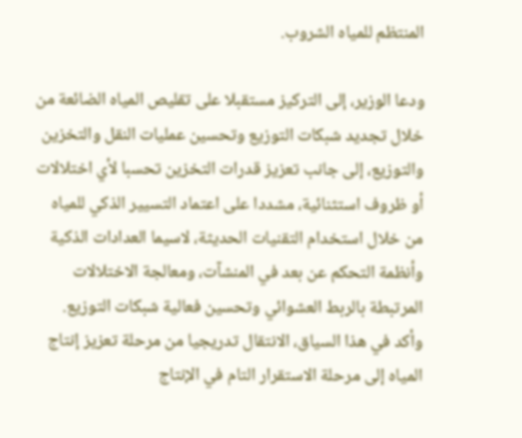المنتظم للمياه الشروب.

ودعا الوزير، إلى التركيز مستقبلا على تقليص المياه الضائعة من خلال تجديد شبكات التوزيع وتحسين عمليات النقل والتخزين والتوزيع، إلى جانب تعزيز قدرات التخزين تحسبا لأي اختلالات أو ظروف استثنائية، مشددا على اعتماد التسيير الذكي للمياه من خلال استخدام التقنيات الحديثة، لاسيما العدادات الذكية وأنظمة التحكم عن بعد في المنشآت، ومعالجة الاختلالات المرتبطة بالربط العشوائي وتحسين فعالية شبكات التوزيع. وأكد في هذا السياق، الانتقال تدريجيا من مرحلة تعزيز إنتاج المياه إلى مرحلة الاستقرار التام في الإنتاج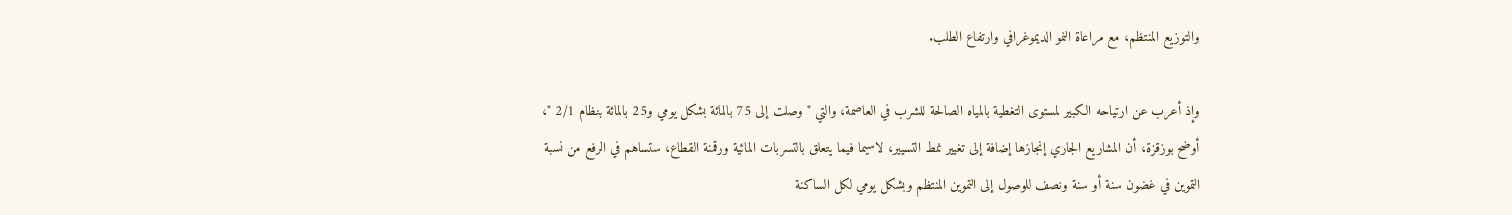والتوزيع المنتظم، مع مراعاة النمو الديموغرافي وارتفاع الطلب.

وإذ أعرب عن ارتياحه الكبير لمستوى التغطية بالمياه الصالحة للشرب في العاصمة، والتي "وصلت إلى 75 بالمائة بشكل يومي و25 بالمائة بنظام 2/1 "، أوضح بوزقزة، أن المشاريع الجاري إنجازها إضافة إلى تغيير نمط التسيير، لاسيما فيما يتعلق بالتسربات المائية ورقمنة القطاع، ستساهم في الرفع من نسبة التموين في غضون سنة أو سنة ونصف للوصول إلى التموين المنتظم وبشكل يومي لكل الساكنة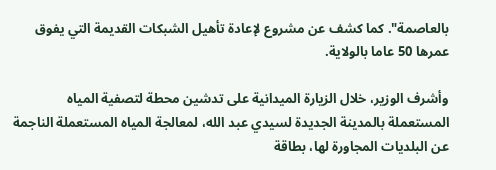بالعاصمة". كما كشف عن مشروع لإعادة تأهيل الشبكات القديمة التي يفوق عمرها 50 عاما بالولاية.

وأشرف الوزير، خلال الزيارة الميدانية على تدشين محطة لتصفية المياه المستعملة بالمدينة الجديدة لسيدي عبد الله، لمعالجة المياه المستعملة الناجمة عن البلديات المجاورة لها، بطاقة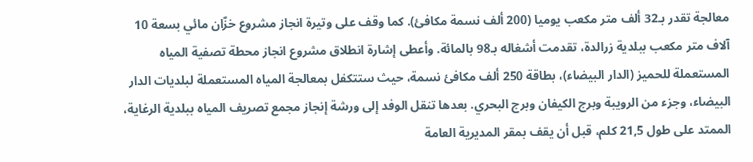معالجة تقدر بـ32 ألف متر مكعب يوميا (200 ألف نسمة مكافئ). كما وقف على وتيرة انجاز مشروع خزّان مائي بسعة 10 آلاف متر مكعب ببلدية زرالدة، تقدمت أشغاله بـ98 بالمائة. وأعطى إشارة انطلاق مشروع انجاز محطة تصفية المياه المستعملة للحميز (الدار البيضاء)، بطاقة 250 ألف مكافئ نسمة، حيث ستتكفل بمعالجة المياه المستعملة لبلديات الدار البيضاء، وجزء من الرويبة وبرج الكيفان وبرج البحري. بعدها تنقل الوفد إلى ورشة إنجاز مجمع تصريف المياه ببلدية الرغاية، الممتد على طول 21,5 كلم، قبل أن يقف بمقر المديرية العامة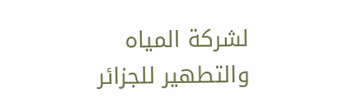لشركة المياه والتطهير للجزائر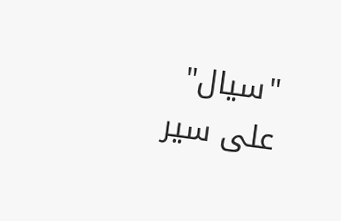"سيال" على سير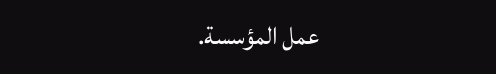عمل المؤسسة.